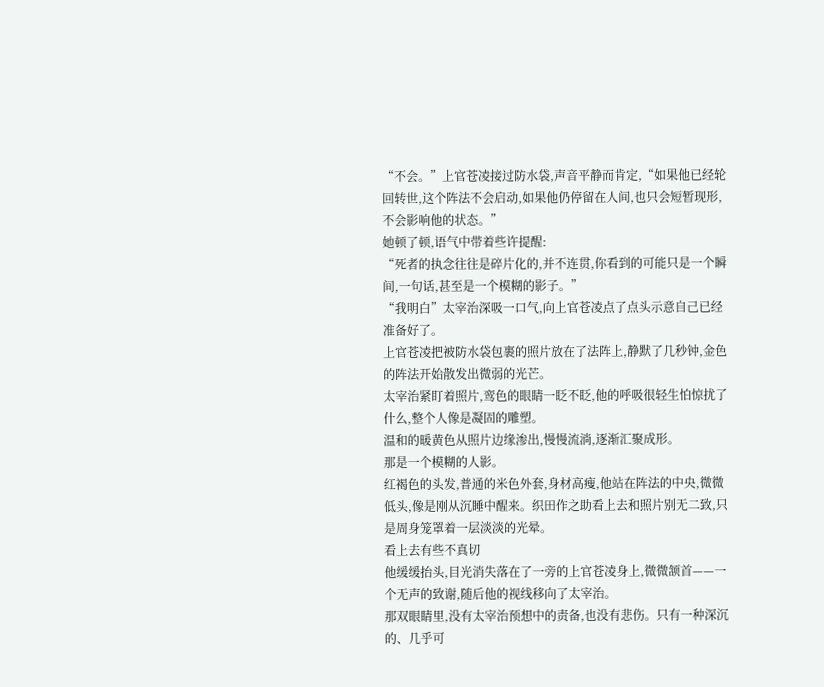“不会。”上官苍凌接过防水袋,声音平静而肯定,“如果他已经轮回转世,这个阵法不会启动,如果他仍停留在人间,也只会短暂现形,不会影响他的状态。”
她顿了顿,语气中带着些许提醒:
“死者的执念往往是碎片化的,并不连贯,你看到的可能只是一个瞬间,一句话,甚至是一个模糊的影子。”
“我明白”太宰治深吸一口气,向上官苍凌点了点头示意自己已经准备好了。
上官苍凌把被防水袋包裹的照片放在了法阵上,静默了几秒钟,金色的阵法开始散发出微弱的光芒。
太宰治紧盯着照片,鸾色的眼睛一眨不眨,他的呼吸很轻生怕惊扰了什么,整个人像是凝固的雕塑。
温和的暖黄色从照片边缘渗出,慢慢流淌,逐渐汇聚成形。
那是一个模糊的人影。
红褐色的头发,普通的米色外套,身材高瘦,他站在阵法的中央,微微低头,像是刚从沉睡中醒来。织田作之助看上去和照片别无二致,只是周身笼罩着一层淡淡的光晕。
看上去有些不真切
他缓缓抬头,目光消失落在了一旁的上官苍凌身上,微微颔首——一个无声的致谢,随后他的视线移向了太宰治。
那双眼睛里,没有太宰治预想中的责备,也没有悲伤。只有一种深沉的、几乎可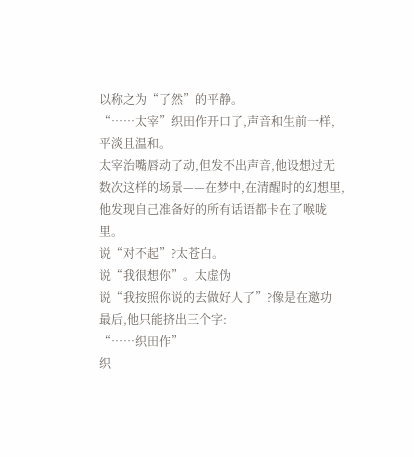以称之为“了然”的平静。
“……太宰”织田作开口了,声音和生前一样,平淡且温和。
太宰治嘴唇动了动,但发不出声音,他设想过无数次这样的场景——在梦中,在清醒时的幻想里,他发现自己准备好的所有话语都卡在了喉咙里。
说“对不起”?太苍白。
说“我很想你”。太虚伪
说“我按照你说的去做好人了”?像是在邀功
最后,他只能挤出三个字:
“……织田作”
织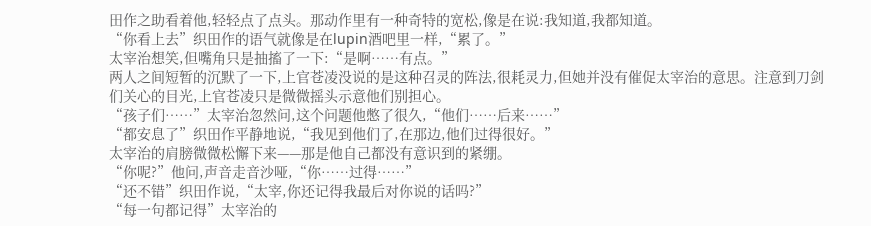田作之助看着他,轻轻点了点头。那动作里有一种奇特的宽松,像是在说:我知道,我都知道。
“你看上去”织田作的语气就像是在lupin酒吧里一样,“累了。”
太宰治想笑,但嘴角只是抽搐了一下:“是啊……有点。”
两人之间短暂的沉默了一下,上官苍凌没说的是这种召灵的阵法,很耗灵力,但她并没有催促太宰治的意思。注意到刀剑们关心的目光,上官苍凌只是微微摇头示意他们别担心。
“孩子们……”太宰治忽然问,这个问题他憋了很久,“他们……后来……”
“都安息了”织田作平静地说,“我见到他们了,在那边,他们过得很好。”
太宰治的肩膀微微松懈下来——那是他自己都没有意识到的紧绷。
“你呢?”他问,声音走音沙哑,“你……过得……”
“还不错”织田作说,“太宰,你还记得我最后对你说的话吗?”
“每一句都记得”太宰治的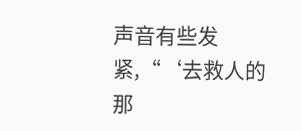声音有些发紧,“‘去救人的那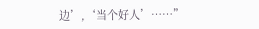边’,‘当个好人’……”